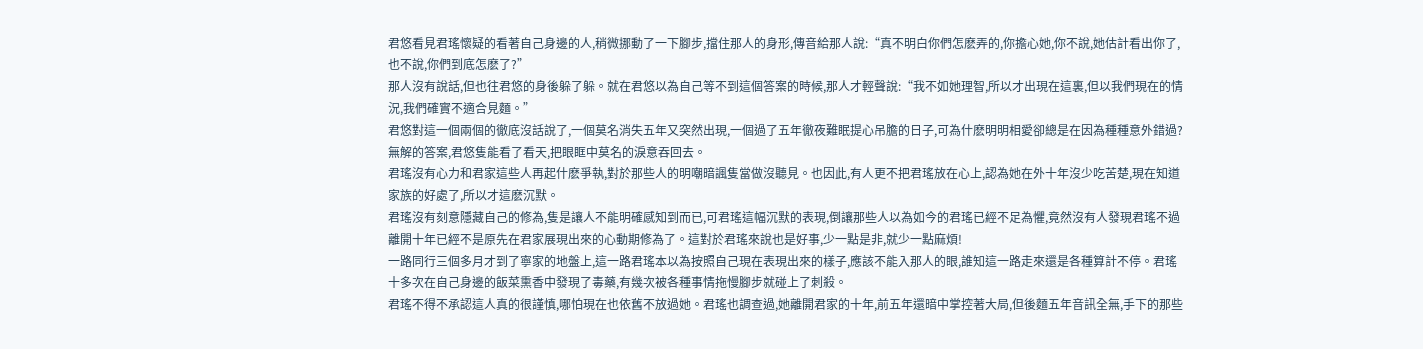君悠看見君瑤懷疑的看著自己身邊的人,稍微挪動了一下腳步,擋住那人的身形,傳音給那人說:“真不明白你們怎麽弄的,你擔心她,你不說,她估計看出你了,也不說,你們到底怎麽了?”
那人沒有說話,但也往君悠的身後躲了躲。就在君悠以為自己等不到這個答案的時候,那人才輕聲說:“我不如她理智,所以才出現在這裏,但以我們現在的情況,我們確實不適合見麵。”
君悠對這一個兩個的徹底沒話說了,一個莫名消失五年又突然出現,一個過了五年徹夜難眠提心吊膽的日子,可為什麽明明相愛卻總是在因為種種意外錯過?無解的答案,君悠隻能看了看天,把眼眶中莫名的淚意吞回去。
君瑤沒有心力和君家這些人再起什麽爭執,對於那些人的明嘲暗諷隻當做沒聽見。也因此,有人更不把君瑤放在心上,認為她在外十年沒少吃苦楚,現在知道家族的好處了,所以才這麽沉默。
君瑤沒有刻意隱藏自己的修為,隻是讓人不能明確感知到而已,可君瑤這幅沉默的表現,倒讓那些人以為如今的君瑤已經不足為懼,竟然沒有人發現君瑤不過離開十年已經不是原先在君家展現出來的心動期修為了。這對於君瑤來說也是好事,少一點是非,就少一點麻煩!
一路同行三個多月才到了寧家的地盤上,這一路君瑤本以為按照自己現在表現出來的樣子,應該不能入那人的眼,誰知這一路走來還是各種算計不停。君瑤十多次在自己身邊的飯菜熏香中發現了毒藥,有幾次被各種事情拖慢腳步就碰上了刺殺。
君瑤不得不承認這人真的很謹慎,哪怕現在也依舊不放過她。君瑤也調查過,她離開君家的十年,前五年還暗中掌控著大局,但後麵五年音訊全無,手下的那些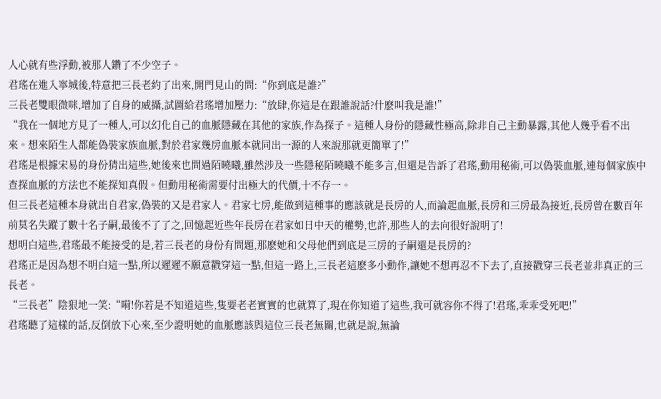人心就有些浮動,被那人鑽了不少空子。
君瑤在進入寧城後,特意把三長老約了出來,開門見山的問:“你到底是誰?”
三長老雙眼微咪,增加了自身的威攝,試圖給君瑤增加壓力:“放肆,你這是在跟誰說話?什麽叫我是誰!”
“我在一個地方見了一種人,可以幻化自己的血脈隱藏在其他的家族,作為探子。這種人身份的隱藏性極高,除非自己主動暴露,其他人幾乎看不出來。想來陌生人都能偽裝家族血脈,對於君家幾房血脈本就同出一源的人來說那就更簡單了!”
君瑤是根據宋易的身份猜出這些,她後來也問過陌曉曦,雖然涉及一些隱秘陌曉曦不能多言,但還是告訴了君瑤,動用秘術,可以偽裝血脈,連每個家族中查探血脈的方法也不能探知真假。但動用秘術需要付出極大的代價,十不存一。
但三長老這種本身就出自君家,偽裝的又是君家人。君家七房,能做到這種事的應該就是長房的人,而論起血脈,長房和三房最為接近,長房曾在數百年前莫名失蹤了數十名子嗣,最後不了了之,回憶起近些年長房在君家如日中天的權勢,也許,那些人的去向很好說明了!
想明白這些,君瑤最不能接受的是,若三長老的身份有問題,那麽她和父母他們到底是三房的子嗣還是長房的?
君瑤正是因為想不明白這一點,所以遲遲不願意戳穿這一點,但這一路上,三長老這麽多小動作,讓她不想再忍不下去了,直接戳穿三長老並非真正的三長老。
“三長老”陰狠地一笑:“嗬!你若是不知道這些,隻要老老實實的也就算了,現在你知道了這些,我可就容你不得了!君瑤,乖乖受死吧!”
君瑤聽了這樣的話,反倒放下心來,至少證明她的血脈應該與這位三長老無關,也就是說,無論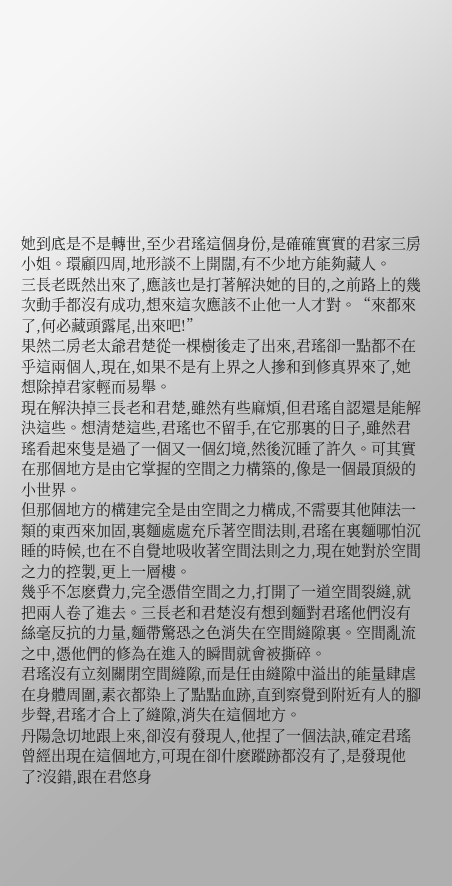她到底是不是轉世,至少君瑤這個身份,是確確實實的君家三房小姐。環顧四周,地形談不上開闊,有不少地方能夠藏人。
三長老既然出來了,應該也是打著解決她的目的,之前路上的幾次動手都沒有成功,想來這次應該不止他一人才對。“來都來了,何必藏頭露尾,出來吧!”
果然二房老太爺君楚從一棵樹後走了出來,君瑤卻一點都不在乎這兩個人,現在,如果不是有上界之人摻和到修真界來了,她想除掉君家輕而易舉。
現在解決掉三長老和君楚,雖然有些麻煩,但君瑤自認還是能解決這些。想清楚這些,君瑤也不留手,在它那裏的日子,雖然君瑤看起來隻是過了一個又一個幻境,然後沉睡了許久。可其實在那個地方是由它掌握的空間之力構築的,像是一個最頂級的小世界。
但那個地方的構建完全是由空間之力構成,不需要其他陣法一類的東西來加固,裏麵處處充斥著空間法則,君瑤在裏麵哪怕沉睡的時候,也在不自覺地吸收著空間法則之力,現在她對於空間之力的控製,更上一層樓。
幾乎不怎麽費力,完全憑借空間之力,打開了一道空間裂縫,就把兩人卷了進去。三長老和君楚沒有想到麵對君瑤他們沒有絲毫反抗的力量,麵帶驚恐之色消失在空間縫隙裏。空間亂流之中,憑他們的修為在進入的瞬間就會被撕碎。
君瑤沒有立刻關閉空間縫隙,而是任由縫隙中溢出的能量肆虐在身體周圍,素衣都染上了點點血跡,直到察覺到附近有人的腳步聲,君瑤才合上了縫隙,消失在這個地方。
丹陽急切地跟上來,卻沒有發現人,他捏了一個法訣,確定君瑤曾經出現在這個地方,可現在卻什麽蹤跡都沒有了,是發現他了?沒錯,跟在君悠身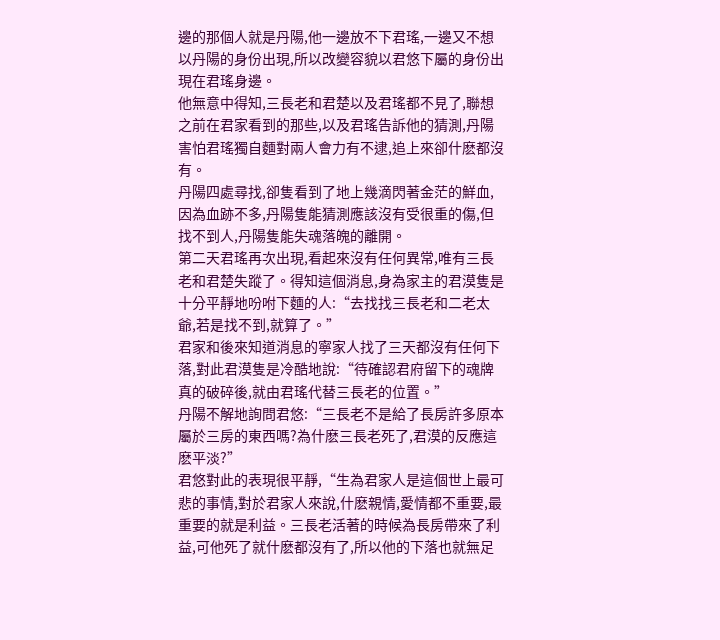邊的那個人就是丹陽,他一邊放不下君瑤,一邊又不想以丹陽的身份出現,所以改變容貌以君悠下屬的身份出現在君瑤身邊。
他無意中得知,三長老和君楚以及君瑤都不見了,聯想之前在君家看到的那些,以及君瑤告訴他的猜測,丹陽害怕君瑤獨自麵對兩人會力有不逮,追上來卻什麽都沒有。
丹陽四處尋找,卻隻看到了地上幾滴閃著金茫的鮮血,因為血跡不多,丹陽隻能猜測應該沒有受很重的傷,但找不到人,丹陽隻能失魂落魄的離開。
第二天君瑤再次出現,看起來沒有任何異常,唯有三長老和君楚失蹤了。得知這個消息,身為家主的君漠隻是十分平靜地吩咐下麵的人:“去找找三長老和二老太爺,若是找不到,就算了。”
君家和後來知道消息的寧家人找了三天都沒有任何下落,對此君漠隻是冷酷地說:“待確認君府留下的魂牌真的破碎後,就由君瑤代替三長老的位置。”
丹陽不解地詢問君悠:“三長老不是給了長房許多原本屬於三房的東西嗎?為什麽三長老死了,君漠的反應這麽平淡?”
君悠對此的表現很平靜,“生為君家人是這個世上最可悲的事情,對於君家人來說,什麽親情,愛情都不重要,最重要的就是利益。三長老活著的時候為長房帶來了利益,可他死了就什麽都沒有了,所以他的下落也就無足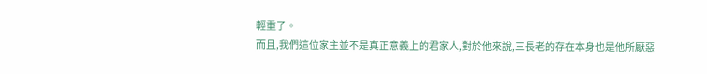輕重了。
而且,我們這位家主並不是真正意義上的君家人,對於他來說,三長老的存在本身也是他所厭惡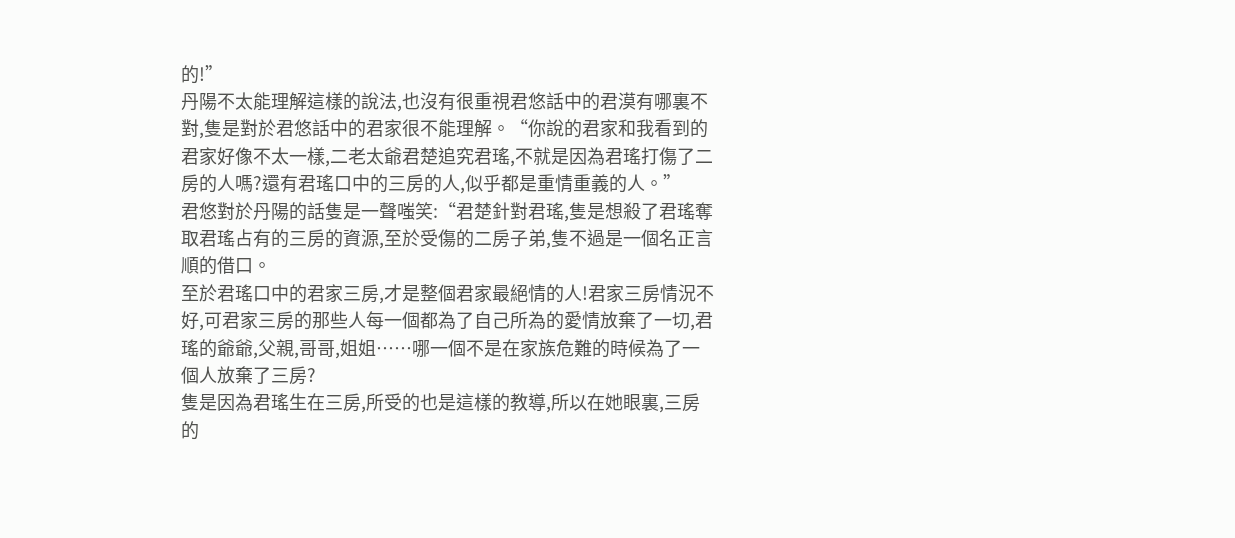的!”
丹陽不太能理解這樣的說法,也沒有很重視君悠話中的君漠有哪裏不對,隻是對於君悠話中的君家很不能理解。“你說的君家和我看到的君家好像不太一樣,二老太爺君楚追究君瑤,不就是因為君瑤打傷了二房的人嗎?還有君瑤口中的三房的人,似乎都是重情重義的人。”
君悠對於丹陽的話隻是一聲嗤笑:“君楚針對君瑤,隻是想殺了君瑤奪取君瑤占有的三房的資源,至於受傷的二房子弟,隻不過是一個名正言順的借口。
至於君瑤口中的君家三房,才是整個君家最絕情的人!君家三房情況不好,可君家三房的那些人每一個都為了自己所為的愛情放棄了一切,君瑤的爺爺,父親,哥哥,姐姐……哪一個不是在家族危難的時候為了一個人放棄了三房?
隻是因為君瑤生在三房,所受的也是這樣的教導,所以在她眼裏,三房的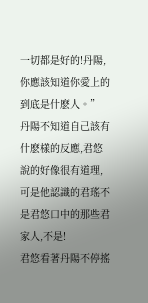一切都是好的!丹陽,你應該知道你愛上的到底是什麽人。”
丹陽不知道自己該有什麽樣的反應,君悠說的好像很有道理,可是他認識的君瑤不是君悠口中的那些君家人,不是!
君悠看著丹陽不停搖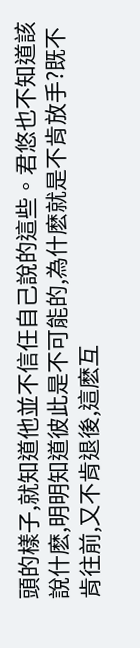頭的樣子,就知道他並不信任自己說的這些。君悠也不知道該說什麽,明明知道彼此是不可能的,為什麽就是不肯放手?既不肯往前,又不肯退後,這麽互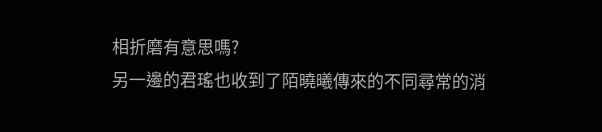相折磨有意思嗎?
另一邊的君瑤也收到了陌曉曦傳來的不同尋常的消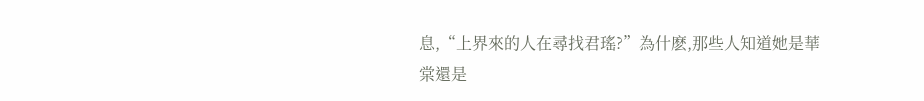息,“上界來的人在尋找君瑤?”為什麽,那些人知道她是華棠還是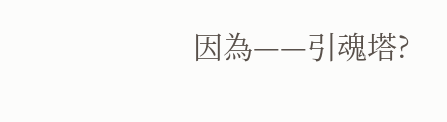因為——引魂塔?